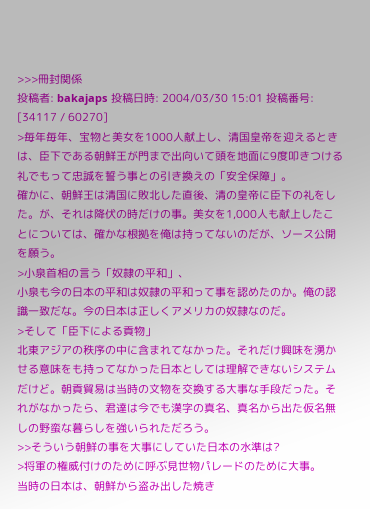>>>冊封関係
投稿者: bakajaps 投稿日時: 2004/03/30 15:01 投稿番号: [34117 / 60270]
>毎年毎年、宝物と美女を1000人献上し、清国皇帝を迎えるときは、臣下である朝鮮王が門まで出向いて頭を地面に9度叩きつける礼でもって忠誠を誓う事との引き換えの「安全保障」。
確かに、朝鮮王は清国に敗北した直後、清の皇帝に臣下の礼をした。が、それは降伏の時だけの事。美女を1,000人も献上したことについては、確かな根拠を俺は持ってないのだが、ソース公開を願う。
>小泉首相の言う「奴隷の平和」、
小泉も今の日本の平和は奴隷の平和って事を認めたのか。俺の認識一致だな。今の日本は正しくアメリカの奴隷なのだ。
>そして「臣下による貢物」
北東アジアの秩序の中に含まれてなかった。それだけ興味を湧かせる意味をも持ってなかった日本としては理解できないシステムだけど。朝貢貿易は当時の文物を交換する大事な手段だった。それがなかったら、君達は今でも漢字の真名、真名から出た仮名無しの野蛮な暮らしを強いられただろう。
>>そういう朝鮮の事を大事にしていた日本の水準は?
>将軍の権威付けのために呼ぶ見世物パレードのために大事。
当時の日本は、朝鮮から盗み出した焼き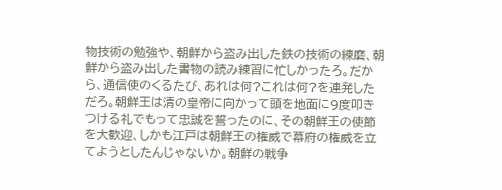物技術の勉強や、朝鮮から盗み出した鉄の技術の練磨、朝鮮から盗み出した書物の読み練習に忙しかったろ。だから、通信使のくるたび、あれは何?これは何?を連発しただろ。朝鮮王は清の皇帝に向かって頭を地面に9度叩きつける礼でもって忠誠を誓ったのに、その朝鮮王の使節を大歓迎、しかも江戸は朝鮮王の権威で幕府の権威を立てようとしたんじゃないか。朝鮮の戦争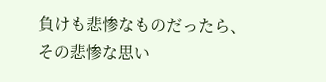負けも悲惨なものだったら、その悲惨な思い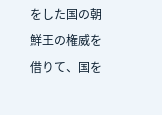をした国の朝鮮王の権威を借りて、国を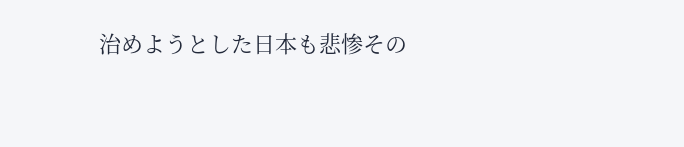治めようとした日本も悲惨その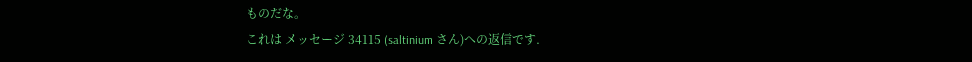ものだな。
これは メッセージ 34115 (saltinium さん)への返信です.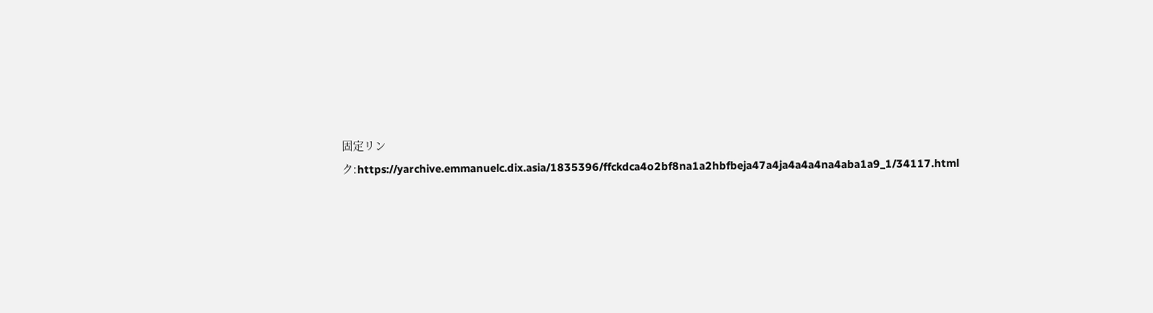固定リンク:https://yarchive.emmanuelc.dix.asia/1835396/ffckdca4o2bf8na1a2hbfbeja47a4ja4a4a4na4aba1a9_1/34117.html